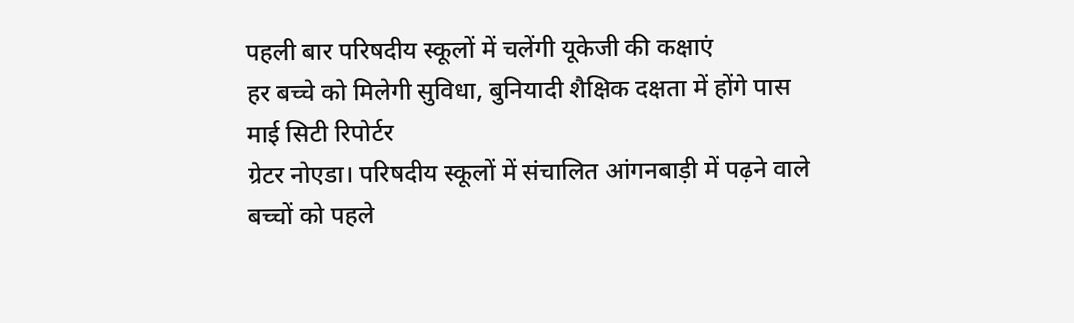पहली बार परिषदीय स्कूलों में चलेंगी यूकेजी की कक्षाएं
हर बच्चे को मिलेगी सुविधा, बुनियादी शैक्षिक दक्षता में होंगे पास
माई सिटी रिपोर्टर
ग्रेटर नोएडा। परिषदीय स्कूलों में संचालित आंगनबाड़ी में पढ़ने वाले बच्चों को पहले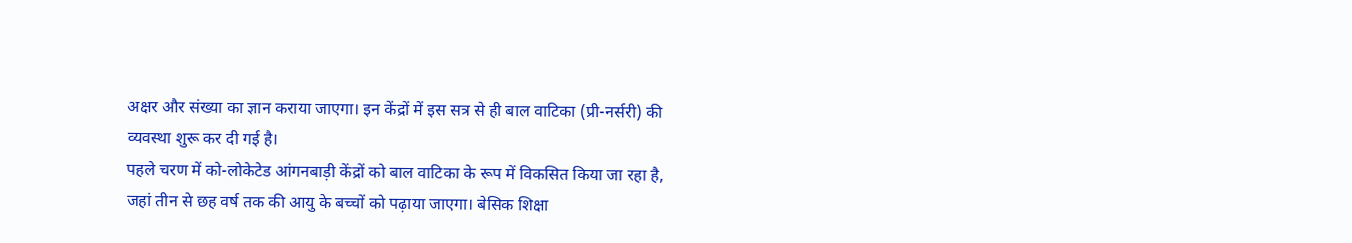अक्षर और संख्या का ज्ञान कराया जाएगा। इन केंद्रों में इस सत्र से ही बाल वाटिका (प्री-नर्सरी) की व्यवस्था शुरू कर दी गई है।
पहले चरण में को-लोकेटेड आंगनबाड़ी केंद्रों को बाल वाटिका के रूप में विकसित किया जा रहा है, जहां तीन से छह वर्ष तक की आयु के बच्चों को पढ़ाया जाएगा। बेसिक शिक्षा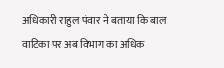अधिकारी राहुल पंवार ने बताया कि बाल वाटिका पर अब विभाग का अधिक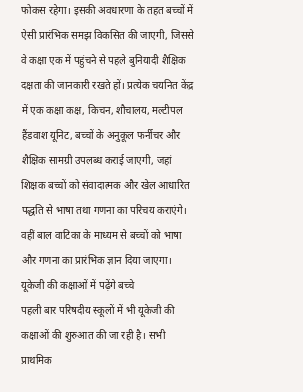फोकस रहेगा। इसकी अवधारणा के तहत बच्चों में ऐसी प्रारंभिक समझ विकसित की जाएगी, जिससे वे कक्षा एक में पहुंचने से पहले बुनियादी शैक्षिक दक्षता की जानकारी रखते हों। प्रत्येक चयनित केंद्र में एक कक्षा कक्ष, किचन, शौचालय, मल्टीपल हैंडवाश यूनिट, बच्चों के अनुकूल फर्नीचर और शैक्षिक सामग्री उपलब्ध कराई जाएगी, जहां शिक्षक बच्चों को संवादात्मक और खेल आधारित पद्धति से भाषा तथा गणना का परिचय कराएंगे। वहीं बाल वाटिका के माध्यम से बच्चों को भाषा और गणना का प्रारंभिक ज्ञान दिया जाएगा।
यूकेजी की कक्षाओं में पढ़ेंगे बच्चे
पहली बार परिषदीय स्कूलों में भी यूकेजी की कक्षाओं की शुरुआत की जा रही है। सभी प्राथमिक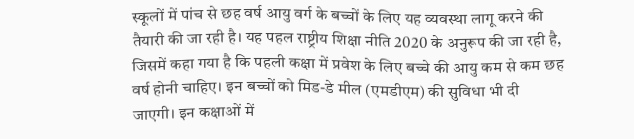स्कूलों में पांच से छह वर्ष आयु वर्ग के बच्चों के लिए यह व्यवस्था लागू करने की तैयारी की जा रही है। यह पहल राष्ट्रीय शिक्षा नीति 2020 के अनुरूप की जा रही है, जिसमें कहा गया है कि पहली कक्षा में प्रवेश के लिए बच्चे की आयु कम से कम छह वर्ष होनी चाहिए। इन बच्चों को मिड-डे मील (एमडीएम) की सुविधा भी दी जाएगी। इन कक्षाओं में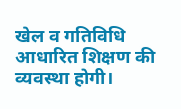खेल व गतिविधि आधारित शिक्षण की व्यवस्था होगी।